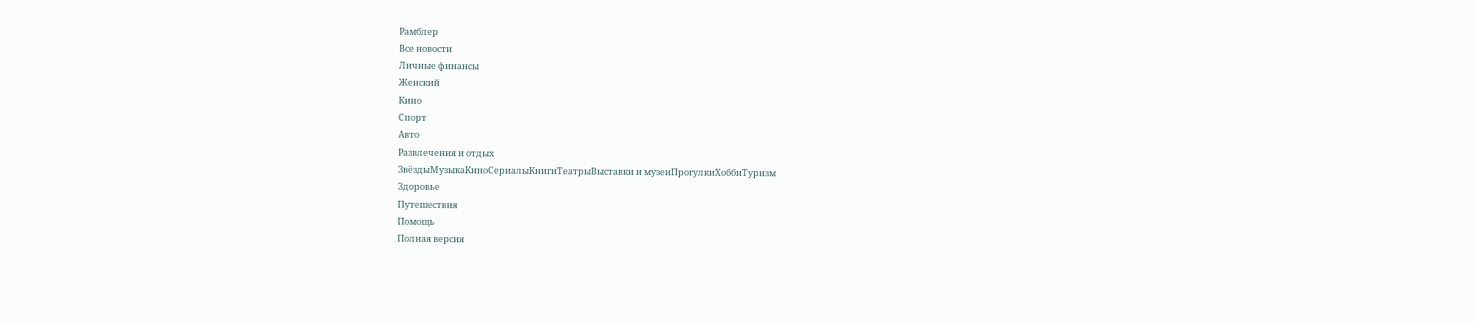Рамблер
Все новости
Личные финансы
Женский
Кино
Спорт
Aвто
Развлечения и отдых
ЗвёздыМузыкаКиноСериалыКнигиТеатрыВыставки и музеиПрогулкиХоббиТуризм
Здоровье
Путешествия
Помощь
Полная версия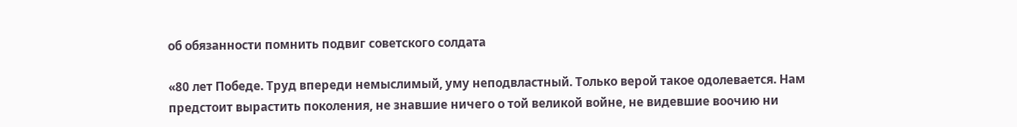об обязанности помнить подвиг советского солдата

«80 лет Победе. Труд впереди немыслимый, уму неподвластный. Только верой такое одолевается. Нам предстоит вырастить поколения, не знавшие ничего о той великой войне, не видевшие воочию ни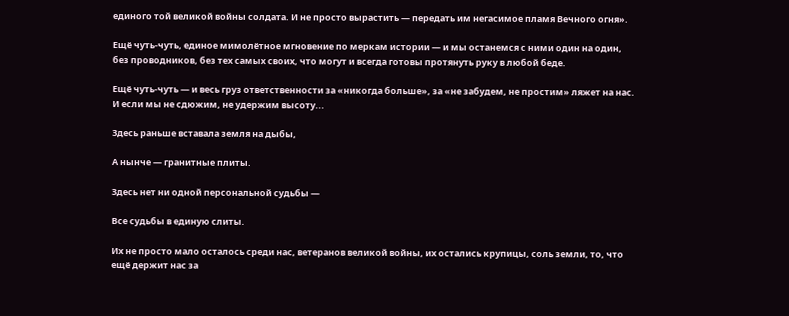единого той великой войны солдата. И не просто вырастить — передать им негасимое пламя Вечного огня».

Ещё чуть-чуть, единое мимолётное мгновение по меркам истории — и мы останемся с ними один на один, без проводников, без тех самых своих, что могут и всегда готовы протянуть руку в любой беде.

Ещё чуть-чуть — и весь груз ответственности за «никогда больше», за «не забудем, не простим» ляжет на нас. И если мы не сдюжим, не удержим высоту...

Здесь раньше вставала земля на дыбы,

А нынче — гранитные плиты.

Здесь нет ни одной персональной судьбы —

Все судьбы в единую слиты.

Их не просто мало осталось среди нас, ветеранов великой войны, их остались крупицы, соль земли, то, что ещё держит нас за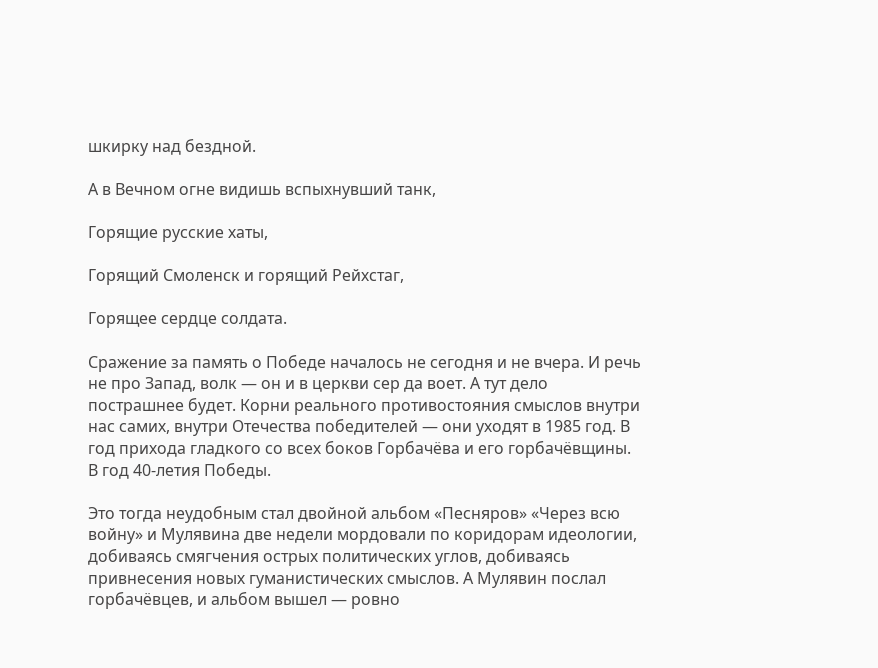шкирку над бездной.

А в Вечном огне видишь вспыхнувший танк,

Горящие русские хаты,

Горящий Смоленск и горящий Рейхстаг,

Горящее сердце солдата.

Сражение за память о Победе началось не сегодня и не вчера. И речь не про Запад, волк — он и в церкви сер да воет. А тут дело пострашнее будет. Корни реального противостояния смыслов внутри нас самих, внутри Отечества победителей — они уходят в 1985 год. В год прихода гладкого со всех боков Горбачёва и его горбачёвщины. В год 40-летия Победы.

Это тогда неудобным стал двойной альбом «Песняров» «Через всю войну» и Мулявина две недели мордовали по коридорам идеологии, добиваясь смягчения острых политических углов, добиваясь привнесения новых гуманистических смыслов. А Мулявин послал горбачёвцев, и альбом вышел — ровно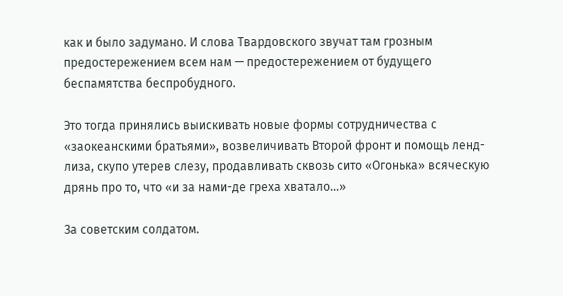как и было задумано. И слова Твардовского звучат там грозным предостережением всем нам — предостережением от будущего беспамятства беспробудного.

Это тогда принялись выискивать новые формы сотрудничества с «заокеанскими братьями», возвеличивать Второй фронт и помощь ленд-лиза, скупо утерев слезу, продавливать сквозь сито «Огонька» всяческую дрянь про то, что «и за нами-де греха хватало...»

За советским солдатом.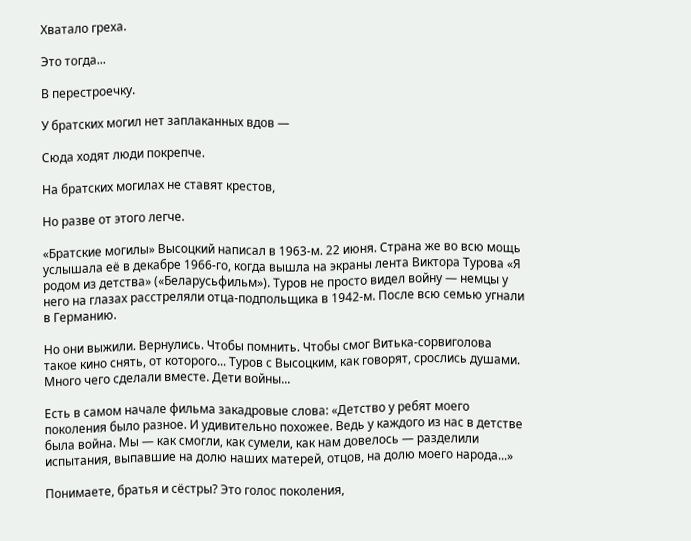Хватало греха.

Это тогда...

В перестроечку.

У братских могил нет заплаканных вдов —

Сюда ходят люди покрепче.

На братских могилах не ставят крестов,

Но разве от этого легче.

«Братские могилы» Высоцкий написал в 1963-м. 22 июня. Страна же во всю мощь услышала её в декабре 1966-го, когда вышла на экраны лента Виктора Турова «Я родом из детства» («Беларусьфильм»). Туров не просто видел войну — немцы у него на глазах расстреляли отца-подпольщика в 1942-м. После всю семью угнали в Германию.

Но они выжили. Вернулись. Чтобы помнить. Чтобы смог Витька-сорвиголова такое кино снять, от которого... Туров с Высоцким, как говорят, срослись душами. Много чего сделали вместе. Дети войны...

Есть в самом начале фильма закадровые слова: «Детство у ребят моего поколения было разное. И удивительно похожее. Ведь у каждого из нас в детстве была война. Мы — как смогли, как сумели, как нам довелось — разделили испытания, выпавшие на долю наших матерей, отцов, на долю моего народа...»

Понимаете, братья и сёстры? Это голос поколения,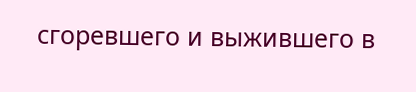сгоревшего и выжившего в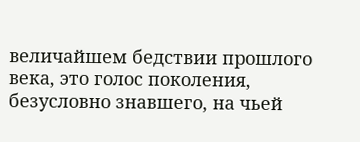величайшем бедствии прошлого века, это голос поколения, безусловно знавшего, на чьей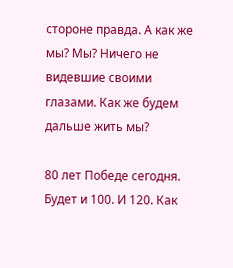стороне правда. А как же мы? Мы? Ничего не видевшие своими глазами. Как же будем дальше жить мы?

80 лет Победе сегодня. Будет и 100. И 120. Как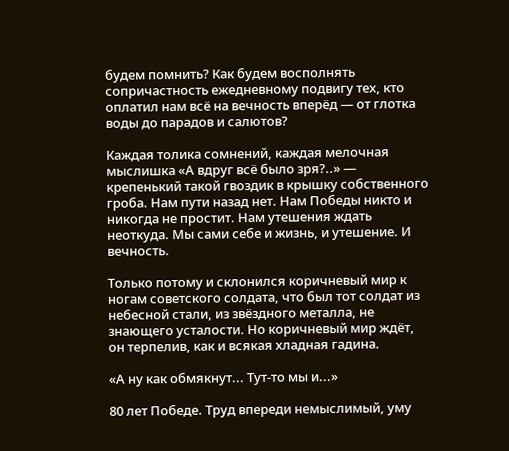будем помнить? Как будем восполнять сопричастность ежедневному подвигу тех, кто оплатил нам всё на вечность вперёд — от глотка воды до парадов и салютов?

Каждая толика сомнений, каждая мелочная мыслишка «А вдруг всё было зря?..» — крепенький такой гвоздик в крышку собственного гроба. Нам пути назад нет. Нам Победы никто и никогда не простит. Нам утешения ждать неоткуда. Мы сами себе и жизнь, и утешение. И вечность.

Только потому и склонился коричневый мир к ногам советского солдата, что был тот солдат из небесной стали, из звёздного металла, не знающего усталости. Но коричневый мир ждёт, он терпелив, как и всякая хладная гадина.

«А ну как обмякнут... Тут-то мы и...»

80 лет Победе. Труд впереди немыслимый, уму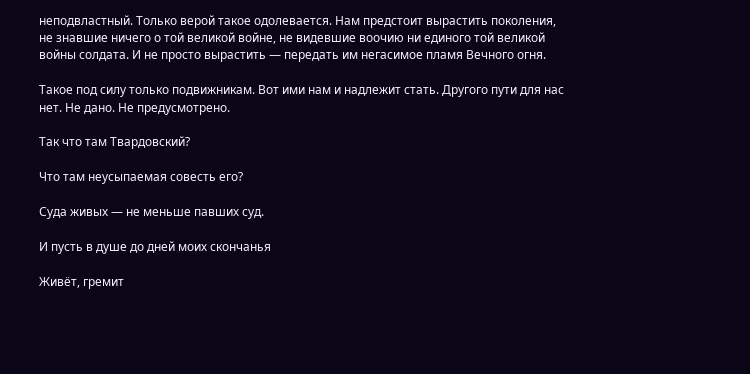неподвластный. Только верой такое одолевается. Нам предстоит вырастить поколения, не знавшие ничего о той великой войне, не видевшие воочию ни единого той великой войны солдата. И не просто вырастить — передать им негасимое пламя Вечного огня.

Такое под силу только подвижникам. Вот ими нам и надлежит стать. Другого пути для нас нет. Не дано. Не предусмотрено.

Так что там Твардовский?

Что там неусыпаемая совесть его?

Суда живых — не меньше павших суд.

И пусть в душе до дней моих скончанья

Живёт, гремит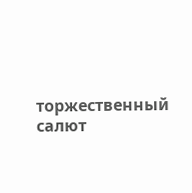торжественный салют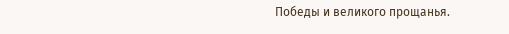Победы и великого прощанья.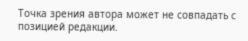Точка зрения автора может не совпадать с позицией редакции.